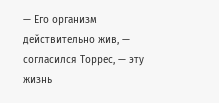— Его организм действительно жив, — согласился Торрес, — эту жизнь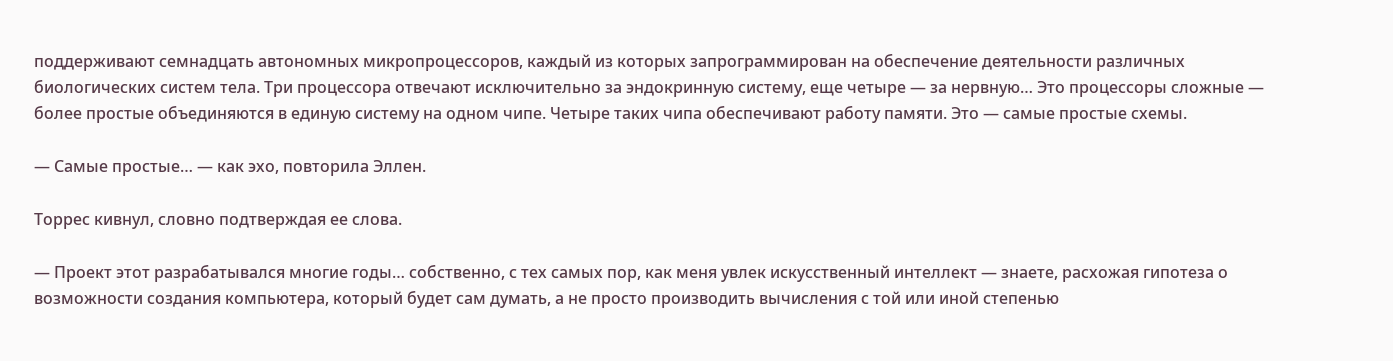поддерживают семнадцать автономных микропроцессоров, каждый из которых запрограммирован на обеспечение деятельности различных биологических систем тела. Три процессора отвечают исключительно за эндокринную систему, еще четыре — за нервную… Это процессоры сложные — более простые объединяются в единую систему на одном чипе. Четыре таких чипа обеспечивают работу памяти. Это — самые простые схемы.

— Самые простые… — как эхо, повторила Эллен.

Торрес кивнул, словно подтверждая ее слова.

— Проект этот разрабатывался многие годы… собственно, с тех самых пор, как меня увлек искусственный интеллект — знаете, расхожая гипотеза о возможности создания компьютера, который будет сам думать, а не просто производить вычисления с той или иной степенью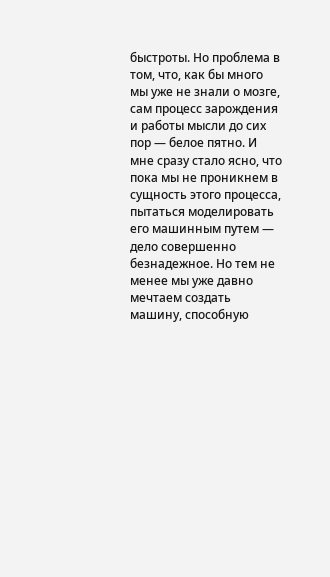быстроты. Но проблема в том, что, как бы много мы уже не знали о мозге, сам процесс зарождения и работы мысли до сих пор — белое пятно. И мне сразу стало ясно, что пока мы не проникнем в сущность этого процесса, пытаться моделировать его машинным путем — дело совершенно безнадежное. Но тем не менее мы уже давно мечтаем создать машину, способную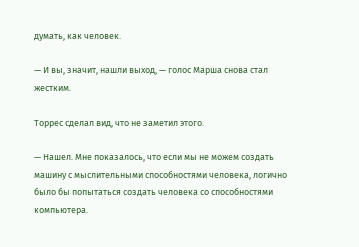думать, как человек.

— И вы, значит, нашли выход, — голос Марша снова стал жестким.

Торрес сделал вид, что не заметил этого.

— Нашел. Мне показалось, что если мы не можем создать машину с мыслительными способностями человека, логично было бы попытаться создать человека со способностями компьютера.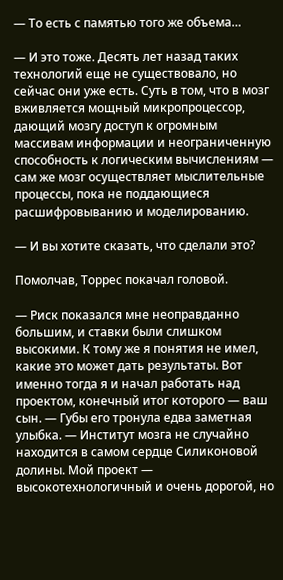— То есть с памятью того же объема…

— И это тоже. Десять лет назад таких технологий еще не существовало, но сейчас они уже есть. Суть в том, что в мозг вживляется мощный микропроцессор, дающий мозгу доступ к огромным массивам информации и неограниченную способность к логическим вычислениям — сам же мозг осуществляет мыслительные процессы, пока не поддающиеся расшифровыванию и моделированию.

— И вы хотите сказать, что сделали это?

Помолчав, Торрес покачал головой.

— Риск показался мне неоправданно большим, и ставки были слишком высокими. К тому же я понятия не имел, какие это может дать результаты. Вот именно тогда я и начал работать над проектом, конечный итог которого — ваш сын. — Губы его тронула едва заметная улыбка. — Институт мозга не случайно находится в самом сердце Силиконовой долины. Мой проект — высокотехнологичный и очень дорогой, но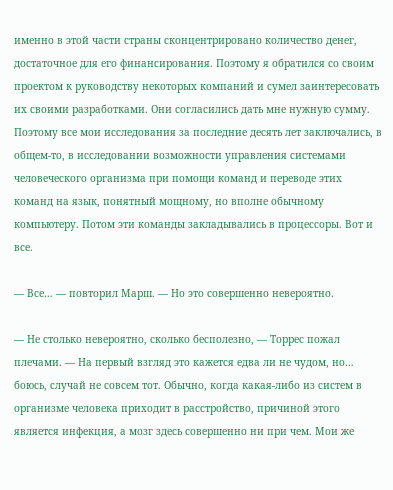именно в этой части страны сконцентрировано количество денег, достаточное для его финансирования. Поэтому я обратился со своим проектом к руководству некоторых компаний и сумел заинтересовать их своими разработками. Они согласились дать мне нужную сумму. Поэтому все мои исследования за последние десять лет заключались, в общем-то, в исследовании возможности управления системами человеческого организма при помощи команд и переводе этих команд на язык, понятный мощному, но вполне обычному компьютеру. Потом эти команды закладывались в процессоры. Вот и все.

— Все… — повторил Марш. — Но это совершенно невероятно.

— Не столько невероятно, сколько бесполезно, — Торрес пожал плечами. — На первый взгляд это кажется едва ли не чудом, но… боюсь, случай не совсем тот. Обычно, когда какая-либо из систем в организме человека приходит в расстройство, причиной этого является инфекция, а мозг здесь совершенно ни при чем. Мои же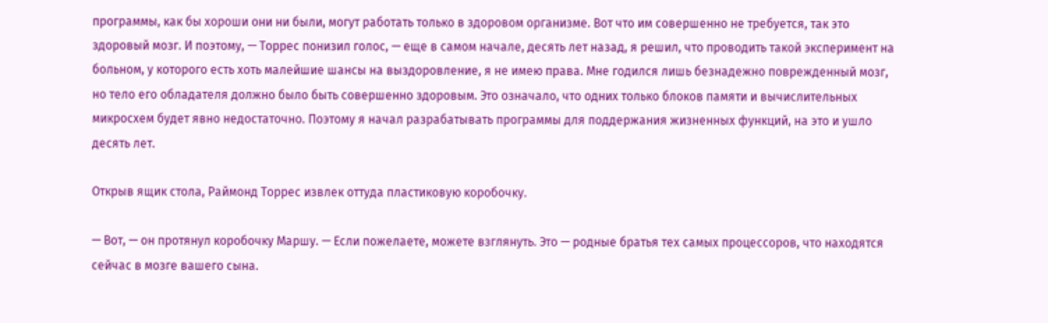программы, как бы хороши они ни были, могут работать только в здоровом организме. Вот что им совершенно не требуется, так это здоровый мозг. И поэтому, — Торрес понизил голос, — еще в самом начале, десять лет назад, я решил, что проводить такой эксперимент на больном, у которого есть хоть малейшие шансы на выздоровление, я не имею права. Мне годился лишь безнадежно поврежденный мозг, но тело его обладателя должно было быть совершенно здоровым. Это означало, что одних только блоков памяти и вычислительных микросхем будет явно недостаточно. Поэтому я начал разрабатывать программы для поддержания жизненных функций, на это и ушло десять лет.

Открыв ящик стола, Раймонд Торрес извлек оттуда пластиковую коробочку.

— Вот, — он протянул коробочку Маршу. — Если пожелаете, можете взглянуть. Это — родные братья тех самых процессоров, что находятся сейчас в мозге вашего сына.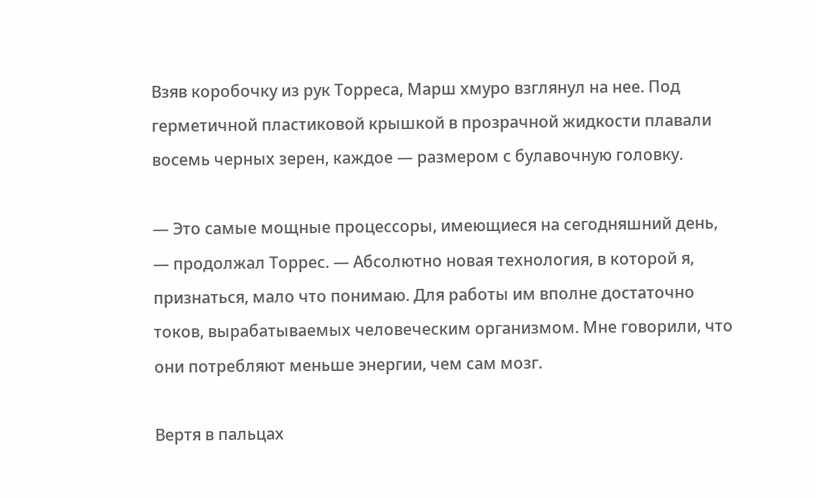Взяв коробочку из рук Торреса, Марш хмуро взглянул на нее. Под герметичной пластиковой крышкой в прозрачной жидкости плавали восемь черных зерен, каждое — размером с булавочную головку.

— Это самые мощные процессоры, имеющиеся на сегодняшний день, — продолжал Торрес. — Абсолютно новая технология, в которой я, признаться, мало что понимаю. Для работы им вполне достаточно токов, вырабатываемых человеческим организмом. Мне говорили, что они потребляют меньше энергии, чем сам мозг.

Вертя в пальцах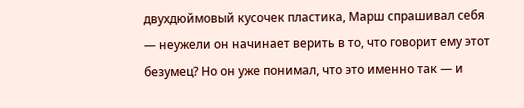двухдюймовый кусочек пластика, Марш спрашивал себя — неужели он начинает верить в то, что говорит ему этот безумец? Но он уже понимал, что это именно так — и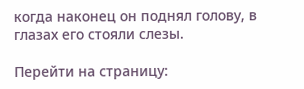когда наконец он поднял голову, в глазах его стояли слезы.

Перейти на страницу: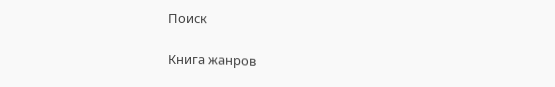Поиск

Книга жанров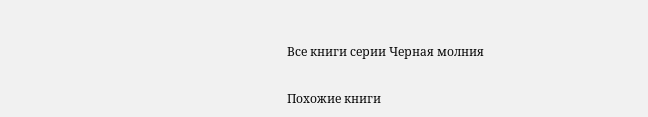Все книги серии Черная молния

Похожие книги